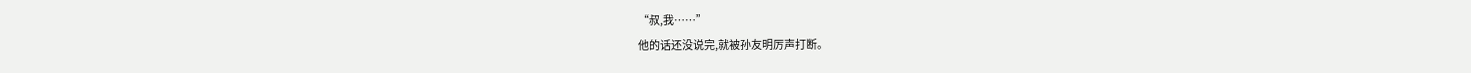“叔,我……”
他的话还没说完,就被孙友明厉声打断。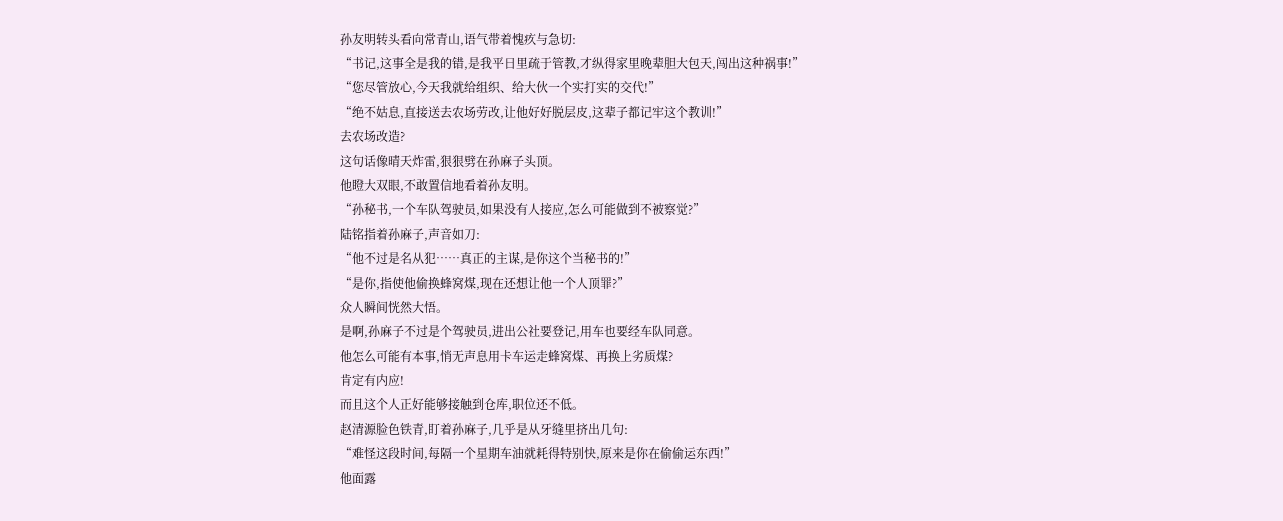孙友明转头看向常青山,语气带着愧疚与急切:
“书记,这事全是我的错,是我平日里疏于管教,才纵得家里晚辈胆大包天,闯出这种祸事!”
“您尽管放心,今天我就给组织、给大伙一个实打实的交代!”
“绝不姑息,直接送去农场劳改,让他好好脱层皮,这辈子都记牢这个教训!”
去农场改造?
这句话像晴天炸雷,狠狠劈在孙麻子头顶。
他瞪大双眼,不敢置信地看着孙友明。
“孙秘书,一个车队驾驶员,如果没有人接应,怎么可能做到不被察觉?”
陆铭指着孙麻子,声音如刀:
“他不过是名从犯……真正的主谋,是你这个当秘书的!”
“是你,指使他偷换蜂窝煤,现在还想让他一个人顶罪?”
众人瞬间恍然大悟。
是啊,孙麻子不过是个驾驶员,进出公社要登记,用车也要经车队同意。
他怎么可能有本事,悄无声息用卡车运走蜂窝煤、再换上劣质煤?
肯定有内应!
而且这个人正好能够接触到仓库,职位还不低。
赵清源脸色铁青,盯着孙麻子,几乎是从牙缝里挤出几句:
“难怪这段时间,每隔一个星期车油就耗得特别快,原来是你在偷偷运东西!”
他面露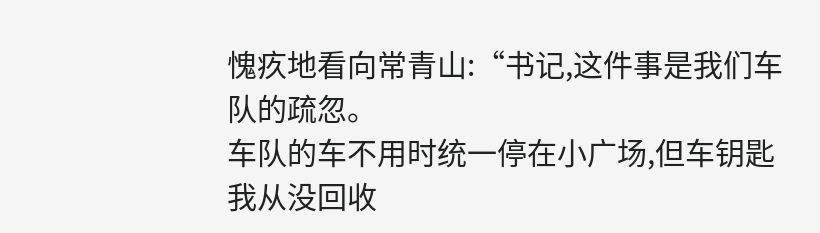愧疚地看向常青山:“书记,这件事是我们车队的疏忽。
车队的车不用时统一停在小广场,但车钥匙我从没回收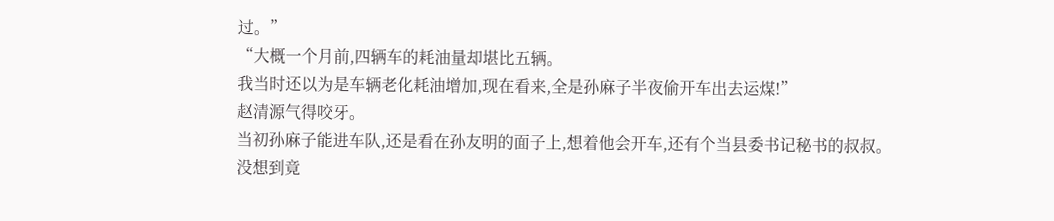过。”
“大概一个月前,四辆车的耗油量却堪比五辆。
我当时还以为是车辆老化耗油增加,现在看来,全是孙麻子半夜偷开车出去运煤!”
赵清源气得咬牙。
当初孙麻子能进车队,还是看在孙友明的面子上,想着他会开车,还有个当县委书记秘书的叔叔。
没想到竟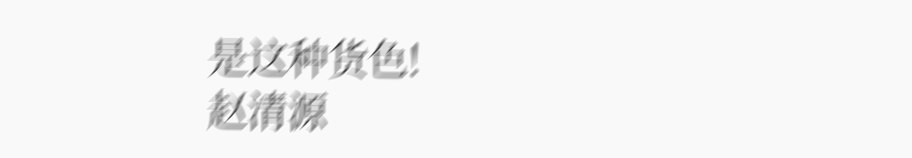是这种货色!
赵清源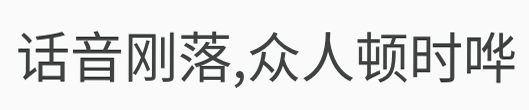话音刚落,众人顿时哗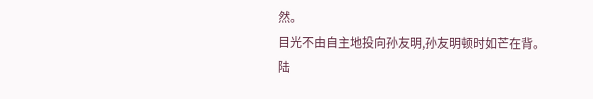然。
目光不由自主地投向孙友明,孙友明顿时如芒在背。
陆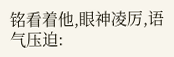铭看着他,眼神凌厉,语气压迫: